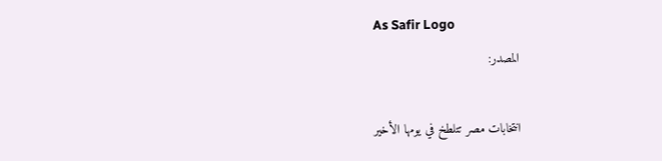As Safir Logo
المصدر:

انتخابات مصر تتلطخ في يومها الأخير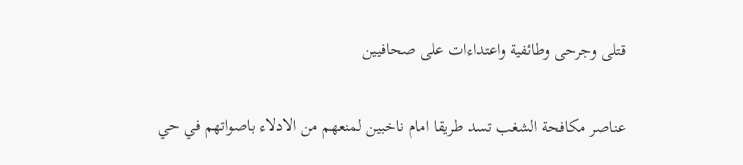قتلى وجرحى وطائفية واعتداءات على صحافيين

عناصر مكافحة الشغب تسد طريقا امام ناخبين لمنعهم من الادلاء باصواتهم في حي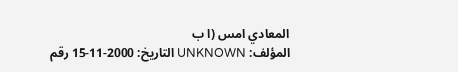المعادي امس (ا ب
المؤلف: UNKNOWN التاريخ: 2000-11-15 رقم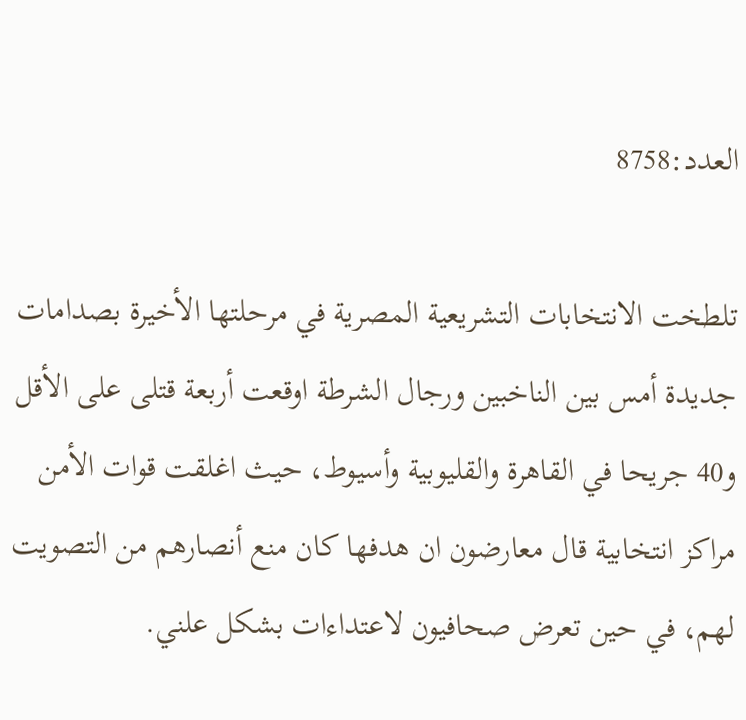العدد:8758

تلطخت الانتخابات التشريعية المصرية في مرحلتها الأخيرة بصدامات جديدة أمس بين الناخبين ورجال الشرطة اوقعت أربعة قتلى على الأقل و40 جريحا في القاهرة والقليوبية وأسيوط، حيث اغلقت قوات الأمن مراكز انتخابية قال معارضون ان هدفها كان منع أنصارهم من التصويت لهم، في حين تعرض صحافيون لاعتداءات بشكل علني.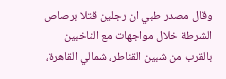وقال مصدر طبي ان رجلين قتلا برصاص الشرطة خلال مواجهات مع الناخبين بالقرب من شبين القناطر، شمالي القاهرة،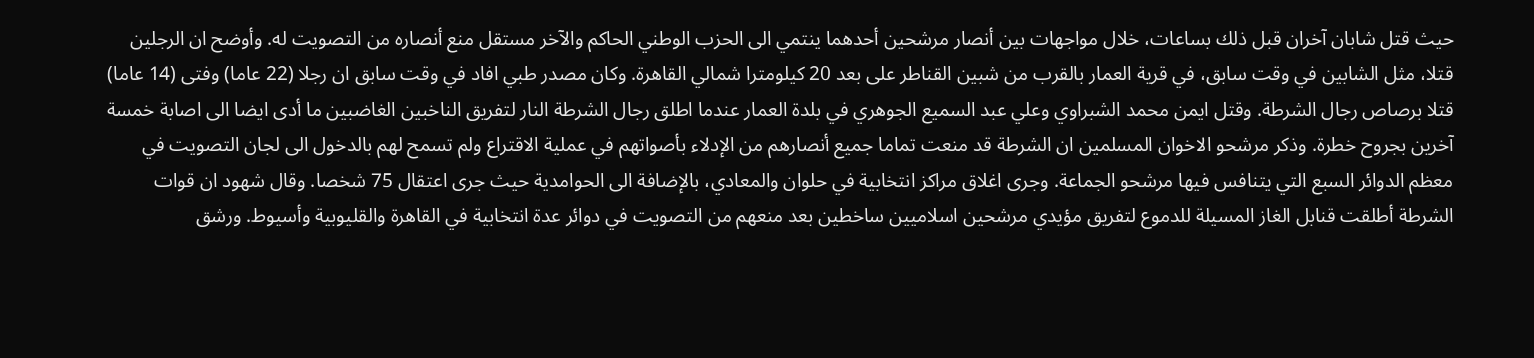حيث قتل شابان آخران قبل ذلك بساعات، خلال مواجهات بين أنصار مرشحين أحدهما ينتمي الى الحزب الوطني الحاكم والآخر مستقل منع أنصاره من التصويت له. وأوضح ان الرجلين قتلا، مثل الشابين في وقت سابق، في قرية العمار بالقرب من شبين القناطر على بعد 20 كيلومترا شمالي القاهرة. وكان مصدر طبي افاد في وقت سابق ان رجلا (22 عاما) وفتى (14 عاما) قتلا برصاص رجال الشرطة. وقتل ايمن محمد الشبراوي وعلي عبد السميع الجوهري في بلدة العمار عندما اطلق رجال الشرطة النار لتفريق الناخبين الغاضبين ما أدى ايضا الى اصابة خمسة آخرين بجروح خطرة. وذكر مرشحو الاخوان المسلمين ان الشرطة قد منعت تماما جميع أنصارهم من الإدلاء بأصواتهم في عملية الاقتراع ولم تسمح لهم بالدخول الى لجان التصويت في معظم الدوائر السبع التي يتنافس فيها مرشحو الجماعة. وجرى اغلاق مراكز انتخابية في حلوان والمعادي، بالإضافة الى الحوامدية حيث جرى اعتقال 75 شخصا. وقال شهود ان قوات الشرطة أطلقت قنابل الغاز المسيلة للدموع لتفريق مؤيدي مرشحين اسلاميين ساخطين بعد منعهم من التصويت في دوائر عدة انتخابية في القاهرة والقليوبية وأسيوط. ورشق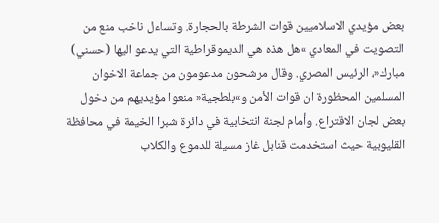بعض مؤيدي الاسلاميين قوات الشرطة بالحجارة. وتساءل ناخب منع من التصويت في المعادي »هل هذه هي الديموقراطية التي يدعو اليها (حسني) مبارك«، الرئيس المصري. وقال مرشحون مدعومون من جماعة الاخوان المسلمين المحظورة ان قوات الأمن و»بلطجية« منعوا مؤيديهم من دخول بعض لجان الاقتراع. وأمام لجنة انتخابية في دائرة شبرا الخيمة في محافظة القليوبية حيث استخدمت قنابل غاز مسيلة للدموع والكلاب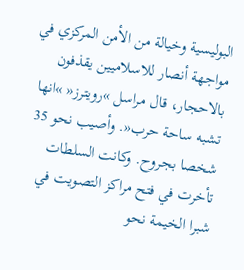البوليسية وخيالة من الأمن المركزي في مواجهة أنصار للاسلاميين يقذفون بالاحجار، قال مراسل »رويترز« »انها تشبه ساحة حرب«. وأصيب نحو 35 شخصا بجروح. وكانت السلطات تأخرت في فتح مراكز التصويت في شبرا الخيمة نحو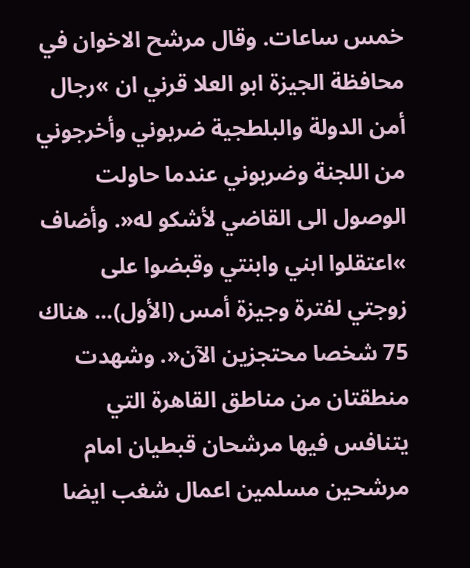خمس ساعات. وقال مرشح الاخوان في محافظة الجيزة ابو العلا قرني ان »رجال أمن الدولة والبلطجية ضربوني وأخرجوني من اللجنة وضربوني عندما حاولت الوصول الى القاضي لأشكو له«. وأضاف »اعتقلوا ابني وابنتي وقبضوا على زوجتي لفترة وجيزة أمس (الأول)... هناك 75 شخصا محتجزين الآن«. وشهدت منطقتان من مناطق القاهرة التي يتنافس فيها مرشحان قبطيان امام مرشحين مسلمين اعمال شغب ايضا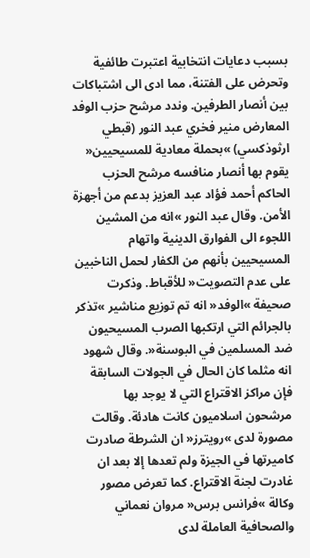بسبب دعايات انتخابية اعتبرت طائفية وتحرض على الفتنة، مما ادى الى اشتباكات بين أنصار الطرفين. وندد مرشح حزب الوفد المعارض منير فخري عبد النور (قبطي ارثوذكسي) »بحملة معادية للمسيحيين« يقوم بها أنصار منافسه مرشح الحزب الحاكم أحمد فؤاد عبد العزيز بدعم من أجهزة الأمن. وقال عبد النور »انه من المشين اللجوء الى الفوارق الدينية واتهام المسيحيين بأنهم من الكفار لحمل الناخبين على عدم التصويت« للأقباط. وذكرت صحيفة »الوفد« انه تم توزيع مناشير »تذكر بالجرائم التي ارتكبها الصرب المسيحيون ضد المسلمين في البوسنة«. وقال شهود انه مثلما كان الحال في الجولات السابقة فإن مراكز الاقتراع التي لا يوجد بها مرشحون اسلاميون كانت هادئة. وقالت مصورة لدى »رويترز« ان الشرطة صادرت كاميرتها في الجيزة ولم تعدها إلا بعد ان غادرت لجنة الاقتراع. كما تعرض مصور وكالة »فرانس برس« مروان نعماني والصحافية العاملة لدى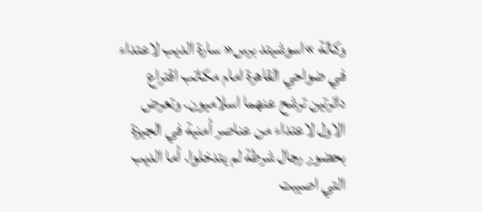وكالة »اسوشيتد برس« سارة الديب لاعتداء في ضواحي القاهرة امام مكاتب اقتراع دائرتين ترشح عنهما اسلاميون. وتعرض الاول لاعتداء من عناصر أمنية في الجيزة بحضور رجال شرطة لم يتدخلوا. أما الديب التي اصيبت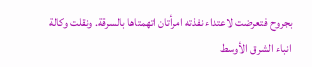بجروح فتعرضت لاعتداء نفذته امرأتان اتهمتاها بالسرقة. ونقلت وكالة انباء الشرق الأوسط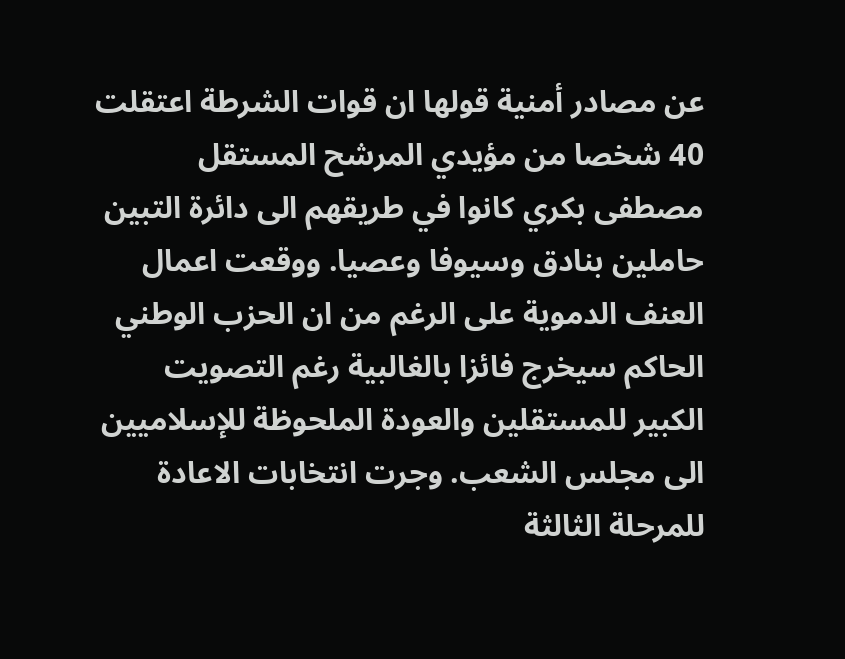عن مصادر أمنية قولها ان قوات الشرطة اعتقلت 40 شخصا من مؤيدي المرشح المستقل مصطفى بكري كانوا في طريقهم الى دائرة التبين حاملين بنادق وسيوفا وعصيا. ووقعت اعمال العنف الدموية على الرغم من ان الحزب الوطني الحاكم سيخرج فائزا بالغالبية رغم التصويت الكبير للمستقلين والعودة الملحوظة للإسلاميين الى مجلس الشعب. وجرت انتخابات الاعادة للمرحلة الثالثة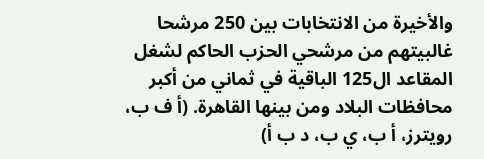والأخيرة من الانتخابات بين 250 مرشحا غالبيتهم من مرشحي الحزب الحاكم لشغل المقاعد ال125 الباقية في ثماني من أكبر محافظات البلاد ومن بينها القاهرة. (أ ف ب، رويترز، أ ب، ي ب، د ب أ)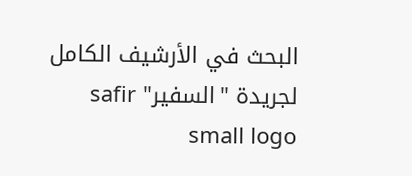البحث في الأرشيف الكامل لجريدة "السفير" safir small logo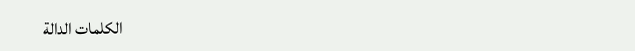الكلمات الدالة